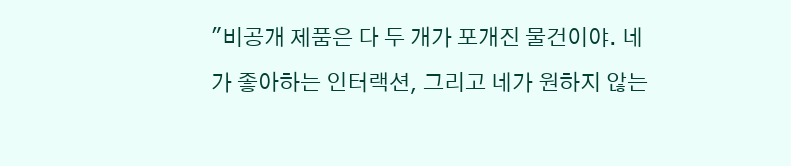"비공개 제품은 다 두 개가 포개진 물건이야. 네가 좋아하는 인터랙션, 그리고 네가 원하지 않는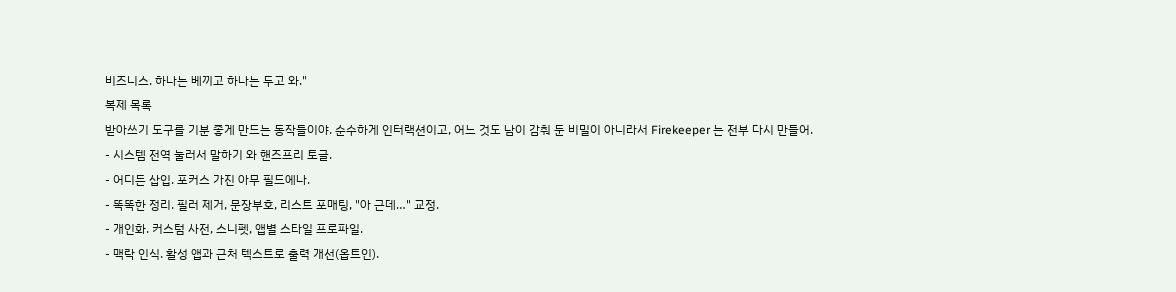비즈니스. 하나는 베끼고 하나는 두고 와."
복제 목록
받아쓰기 도구를 기분 좋게 만드는 동작들이야. 순수하게 인터랙션이고, 어느 것도 남이 감춰 둔 비밀이 아니라서 Firekeeper 는 전부 다시 만들어.
- 시스템 전역 눌러서 말하기 와 핸즈프리 토글.
- 어디든 삽입. 포커스 가진 아무 필드에나.
- 똑똑한 정리. 필러 제거, 문장부호, 리스트 포매팅, "아 근데…" 교정.
- 개인화. 커스텀 사전, 스니펫, 앱별 스타일 프로파일.
- 맥락 인식. 활성 앱과 근처 텍스트로 출력 개선(옵트인).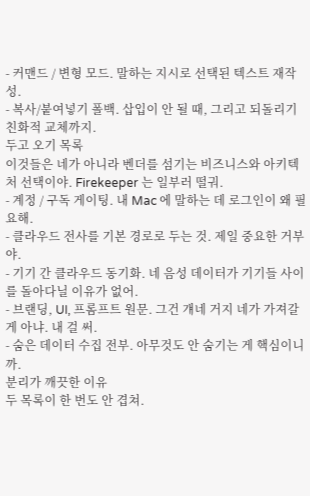- 커맨드 / 변형 모드. 말하는 지시로 선택된 텍스트 재작성.
- 복사/붙여넣기 폴백. 삽입이 안 될 때, 그리고 되돌리기 친화적 교체까지.
두고 오기 목록
이것들은 네가 아니라 벤더를 섬기는 비즈니스와 아키텍처 선택이야. Firekeeper 는 일부러 떨궈.
- 계정 / 구독 게이팅. 내 Mac 에 말하는 데 로그인이 왜 필요해.
- 클라우드 전사를 기본 경로로 두는 것. 제일 중요한 거부야.
- 기기 간 클라우드 동기화. 네 음성 데이터가 기기들 사이를 돌아다닐 이유가 없어.
- 브랜딩, UI, 프롬프트 원문. 그건 걔네 거지 네가 가져갈 게 아냐. 내 걸 써.
- 숨은 데이터 수집 전부. 아무것도 안 숨기는 게 핵심이니까.
분리가 깨끗한 이유
두 목록이 한 번도 안 겹쳐.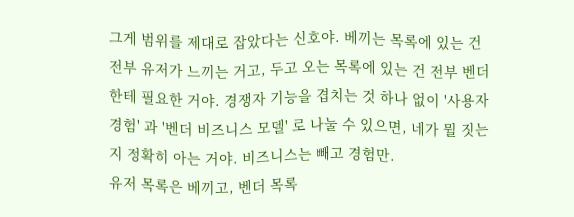그게 범위를 제대로 잡았다는 신호야. 베끼는 목록에 있는 건 전부 유저가 느끼는 거고, 두고 오는 목록에 있는 건 전부 벤더한테 필요한 거야. 경쟁자 기능을 겹치는 것 하나 없이 '사용자 경험' 과 '벤더 비즈니스 모델' 로 나눌 수 있으면, 네가 뭘 짓는지 정확히 아는 거야. 비즈니스는 빼고 경험만.
유저 목록은 베끼고, 벤더 목록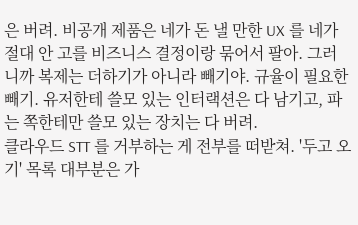은 버려. 비공개 제품은 네가 돈 낼 만한 UX 를 네가 절대 안 고를 비즈니스 결정이랑 묶어서 팔아. 그러니까 복제는 더하기가 아니라 빼기야. 규율이 필요한 빼기. 유저한테 쓸모 있는 인터랙션은 다 남기고, 파는 쪽한테만 쓸모 있는 장치는 다 버려.
클라우드 STT 를 거부하는 게 전부를 떠받쳐. '두고 오기' 목록 대부분은 가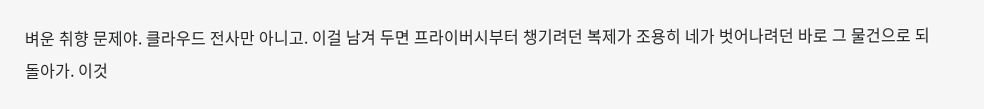벼운 취향 문제야. 클라우드 전사만 아니고. 이걸 남겨 두면 프라이버시부터 챙기려던 복제가 조용히 네가 벗어나려던 바로 그 물건으로 되돌아가. 이것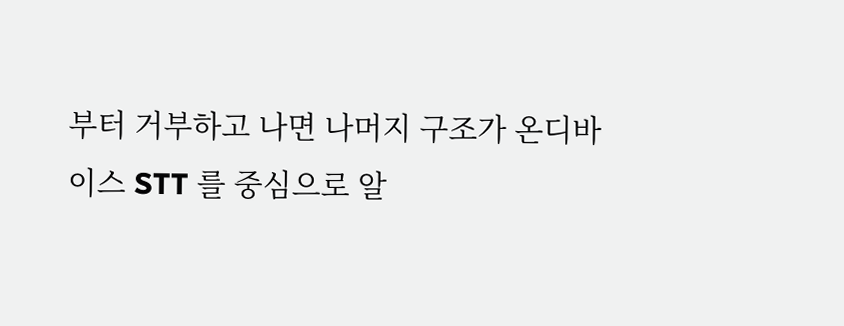부터 거부하고 나면 나머지 구조가 온디바이스 STT 를 중심으로 알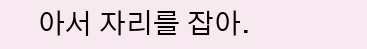아서 자리를 잡아.